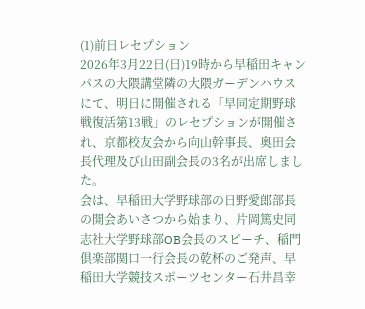(1)前日レセプション
2026年3月22日(日)19時から早稲田キャンパスの大隈講堂隣の大隈ガーデンハウスにて、明日に開催される「早同定期野球戦復活第13戦」のレセプションが開催され、京都校友会から向山幹事長、奥田会長代理及び山田副会長の3名が出席しました。
会は、早稲田大学野球部の日野愛郎部長の開会あいさつから始まり、片岡篤史同志社大学野球部OB会長のスピーチ、稲門倶楽部関口一行会長の乾杯のご発声、早稲田大学競技スポーツセンター石井昌幸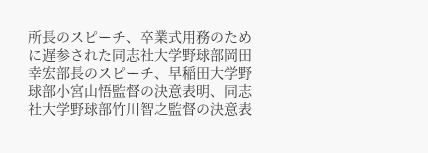所長のスピーチ、卒業式用務のために遅参された同志社大学野球部岡田幸宏部長のスピーチ、早稲田大学野球部小宮山悟監督の決意表明、同志社大学野球部竹川智之監督の決意表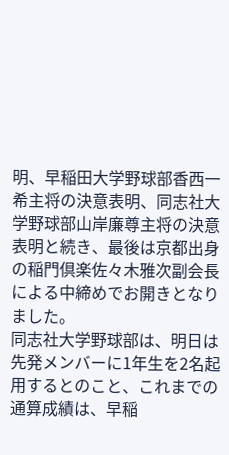明、早稲田大学野球部香西一希主将の決意表明、同志社大学野球部山岸廉尊主将の決意表明と続き、最後は京都出身の稲門倶楽佐々木雅次副会長による中締めでお開きとなりました。
同志社大学野球部は、明日は先発メンバーに1年生を2名起用するとのこと、これまでの通算成績は、早稲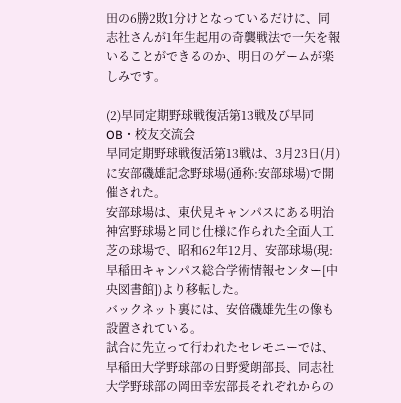田の6勝2敗1分けとなっているだけに、同志社さんが1年生起用の奇襲戦法で一矢を報いることができるのか、明日のゲームが楽しみです。

(2)早同定期野球戦復活第13戦及び早同OB・校友交流会
早同定期野球戦復活第13戦は、3月23日(月)に安部磯雄記念野球場(通称:安部球場)で開催された。
安部球場は、東伏見キャンパスにある明治神宮野球場と同じ仕様に作られた全面人工芝の球場で、昭和62年12月、安部球場(現:早稲田キャンパス総合学術情報センター[中央図書館])より移転した。
バックネット裏には、安倍磯雄先生の像も設置されている。
試合に先立って行われたセレモニーでは、早稲田大学野球部の日野愛朗部長、同志社大学野球部の岡田幸宏部長それぞれからの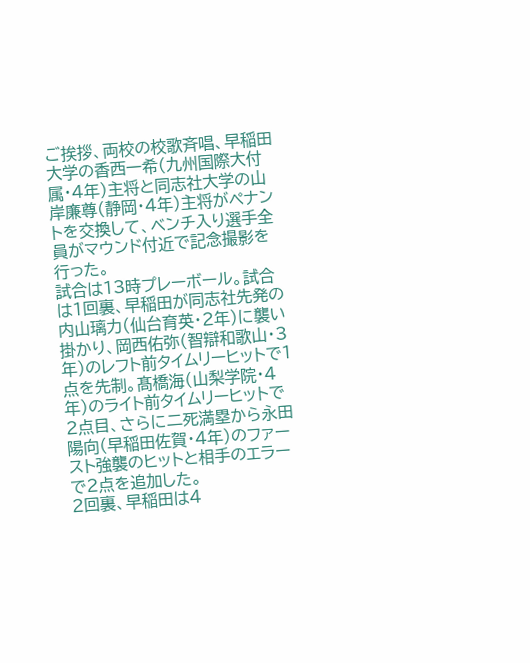ご挨拶、両校の校歌斉唱、早稲田大学の香西一希(九州国際大付属・4年)主将と同志社大学の山岸廉尊(静岡・4年)主将がペナントを交換して、ベンチ入り選手全員がマウンド付近で記念撮影を行った。
試合は13時プレーボール。試合は1回裏、早稲田が同志社先発の内山璃力(仙台育英・2年)に襲い掛かり、岡西佑弥(智辯和歌山・3年)のレフト前タイムリーヒットで1点を先制。髙橋海(山梨学院・4年)のライト前タイムリーヒットで2点目、さらに二死満塁から永田陽向(早稲田佐賀・4年)のファースト強襲のヒットと相手のエラーで2点を追加した。
2回裏、早稲田は4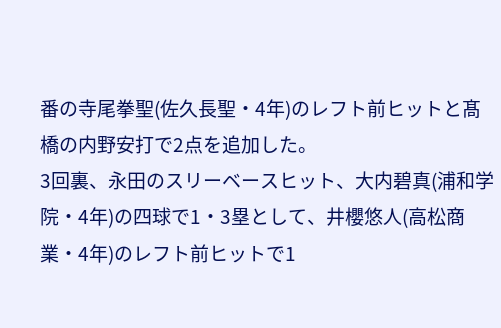番の寺尾拳聖(佐久長聖・4年)のレフト前ヒットと髙橋の内野安打で2点を追加した。
3回裏、永田のスリーベースヒット、大内碧真(浦和学院・4年)の四球で1・3塁として、井櫻悠人(高松商業・4年)のレフト前ヒットで1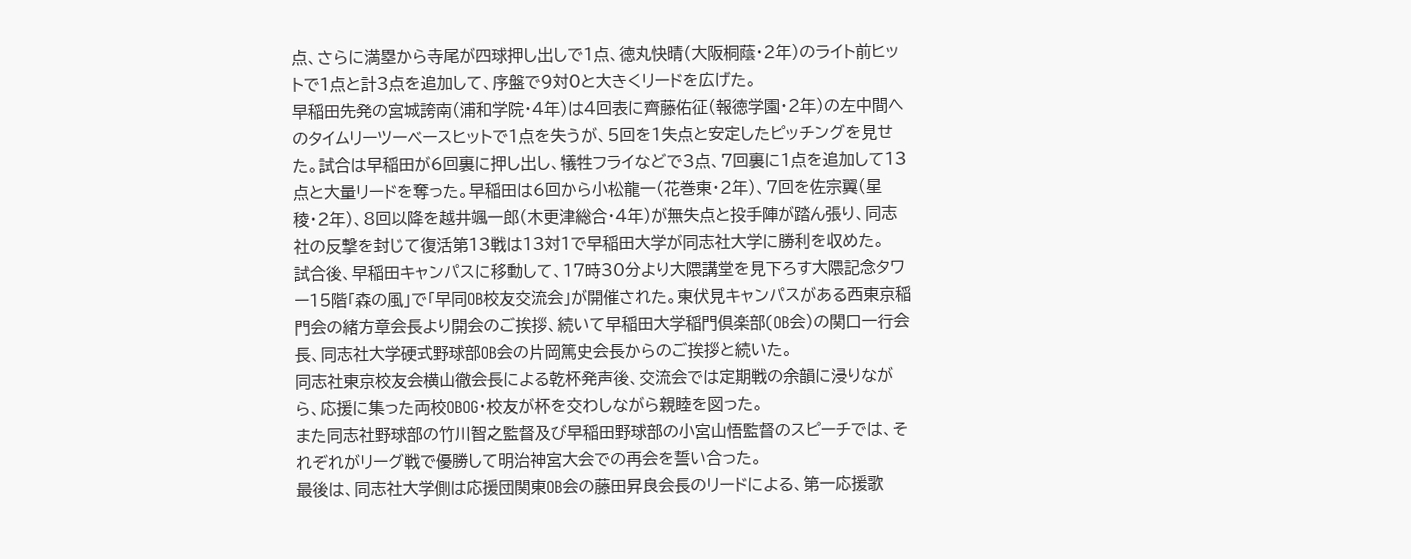点、さらに満塁から寺尾が四球押し出しで1点、徳丸快晴(大阪桐蔭・2年)のライト前ヒットで1点と計3点を追加して、序盤で9対0と大きくリードを広げた。
早稲田先発の宮城誇南(浦和学院・4年)は4回表に齊藤佑征(報徳学園・2年)の左中間へのタイムリーツーベースヒットで1点を失うが、5回を1失点と安定したピッチングを見せた。試合は早稲田が6回裏に押し出し、犠牲フライなどで3点、7回裏に1点を追加して13点と大量リードを奪った。早稲田は6回から小松龍一(花巻東・2年)、7回を佐宗翼(星稜・2年)、8回以降を越井颯一郎(木更津総合・4年)が無失点と投手陣が踏ん張り、同志社の反撃を封じて復活第13戦は13対1で早稲田大学が同志社大学に勝利を収めた。
試合後、早稲田キャンパスに移動して、17時30分より大隈講堂を見下ろす大隈記念タワー15階「森の風」で「早同OB校友交流会」が開催された。東伏見キャンパスがある西東京稲門会の緒方章会長より開会のご挨拶、続いて早稲田大学稲門倶楽部(OB会)の関口一行会長、同志社大学硬式野球部OB会の片岡篤史会長からのご挨拶と続いた。
同志社東京校友会横山徹会長による乾杯発声後、交流会では定期戦の余韻に浸りながら、応援に集った両校OBOG・校友が杯を交わしながら親睦を図った。
また同志社野球部の竹川智之監督及び早稲田野球部の小宮山悟監督のスピーチでは、それぞれがリーグ戦で優勝して明治神宮大会での再会を誓い合った。
最後は、同志社大学側は応援団関東OB会の藤田昇良会長のリードによる、第一応援歌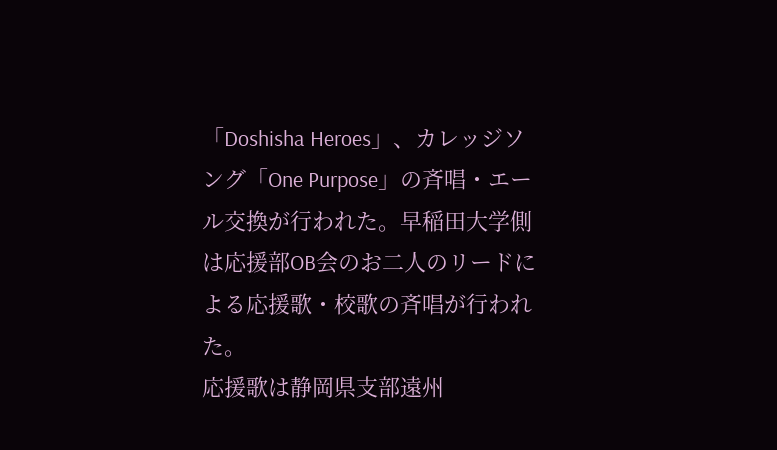「Doshisha Heroes」、カレッジソング「One Purpose」の斉唱・エール交換が行われた。早稲田大学側は応援部OB会のお二人のリードによる応援歌・校歌の斉唱が行われた。
応援歌は静岡県支部遠州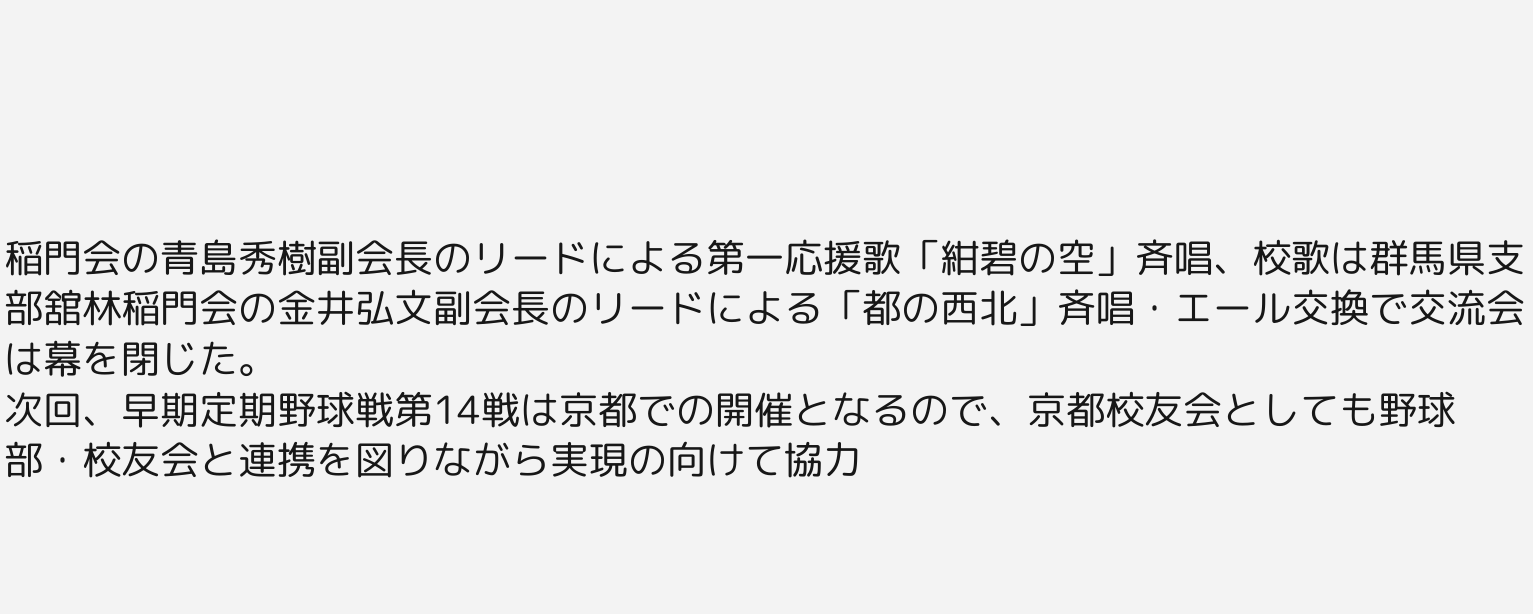稲門会の青島秀樹副会長のリードによる第一応援歌「紺碧の空」斉唱、校歌は群馬県支部舘林稲門会の金井弘文副会長のリードによる「都の西北」斉唱・エール交換で交流会は幕を閉じた。
次回、早期定期野球戦第14戦は京都での開催となるので、京都校友会としても野球部・校友会と連携を図りながら実現の向けて協力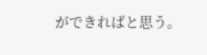ができればと思う。